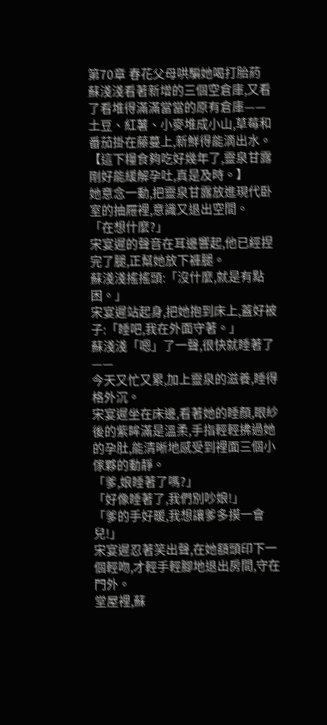第70章 春花父母哄騙她喝打胎葯
蘇淺淺看著新增的三個空倉庫,又看了看堆得滿滿當當的原有倉庫——
土豆、紅薯、小麥堆成小山,草莓和番茄掛在藤蔓上,新鮮得能滴出水。
【這下糧食夠吃好幾年了,靈泉甘露剛好能緩解孕吐,真是及時。】
她意念一動,把靈泉甘露放進現代卧室的抽屜裡,意識又退出空間。
「在想什麼?」
宋宴遲的聲音在耳邊響起,他已經捏完了腿,正幫她放下褲腿。
蘇淺淺搖搖頭:「沒什麼,就是有點困。」
宋宴遲站起身,把她抱到床上,蓋好被子:「睡吧,我在外面守著。」
蘇淺淺「嗯」了一聲,很快就睡著了——
今天又忙又累,加上靈泉的滋養,睡得格外沉。
宋宴遲坐在床邊,看著她的睡顏,眼紗後的紫眸滿是溫柔,手指輕輕拂過她的孕肚,能清晰地感受到裡面三個小傢夥的動靜。
「爹,娘睡著了嗎?」
「好像睡著了,我們別吵娘!」
「爹的手好暖,我想讓爹多摸一會兒!」
宋宴遲忍著笑出聲,在她額頭印下一個輕吻,才輕手輕腳地退出房間,守在門外。
堂屋裡,蘇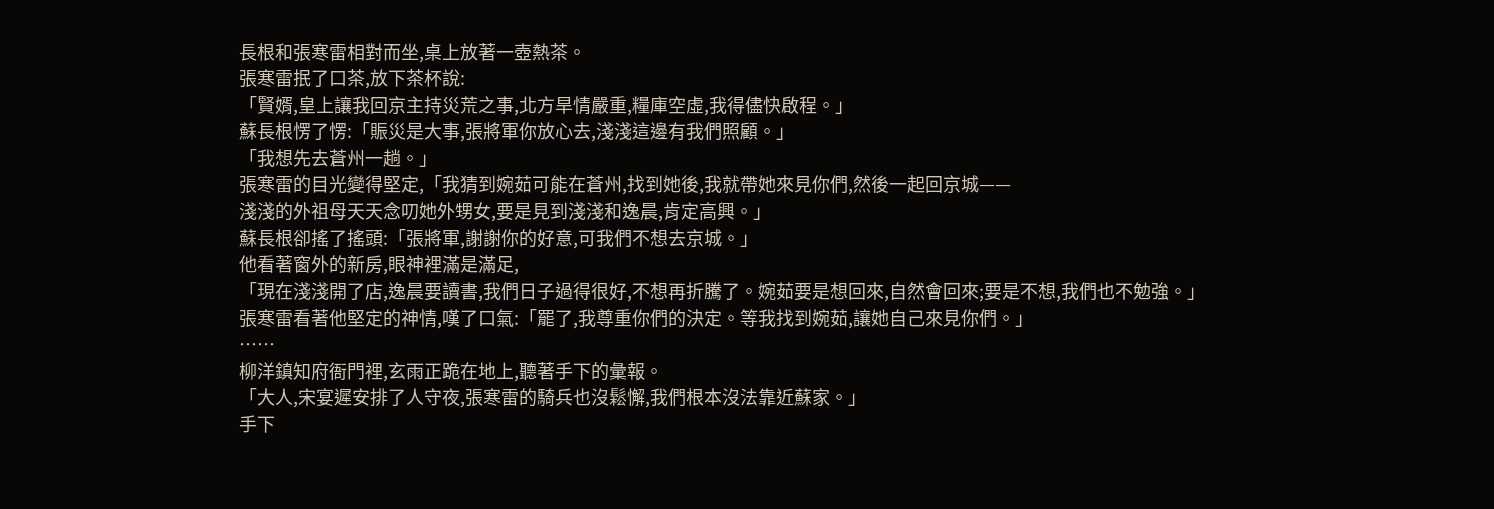長根和張寒雷相對而坐,桌上放著一壺熱茶。
張寒雷抿了口茶,放下茶杯說:
「賢婿,皇上讓我回京主持災荒之事,北方旱情嚴重,糧庫空虛,我得儘快啟程。」
蘇長根愣了愣:「賑災是大事,張將軍你放心去,淺淺這邊有我們照顧。」
「我想先去蒼州一趟。」
張寒雷的目光變得堅定,「我猜到婉茹可能在蒼州,找到她後,我就帶她來見你們,然後一起回京城——
淺淺的外祖母天天念叨她外甥女,要是見到淺淺和逸晨,肯定高興。」
蘇長根卻搖了搖頭:「張將軍,謝謝你的好意,可我們不想去京城。」
他看著窗外的新房,眼神裡滿是滿足,
「現在淺淺開了店,逸晨要讀書,我們日子過得很好,不想再折騰了。婉茹要是想回來,自然會回來;要是不想,我們也不勉強。」
張寒雷看著他堅定的神情,嘆了口氣:「罷了,我尊重你們的決定。等我找到婉茹,讓她自己來見你們。」
……
柳洋鎮知府衙門裡,玄雨正跪在地上,聽著手下的彙報。
「大人,宋宴遲安排了人守夜,張寒雷的騎兵也沒鬆懈,我們根本沒法靠近蘇家。」
手下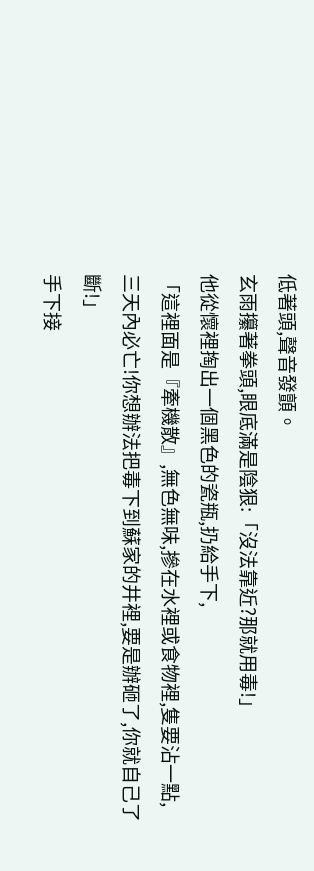低著頭,聲音發顫。
玄雨攥著拳頭,眼底滿是陰狠:「沒法靠近?那就用毒!」
他從懷裡掏出一個黑色的瓷瓶,扔給手下,
「這裡面是『牽機散』,無色無味,摻在水裡或食物裡,隻要沾一點,三天內必亡!你想辦法把毒下到蘇家的井裡,要是辦砸了,你就自己了斷!」
手下接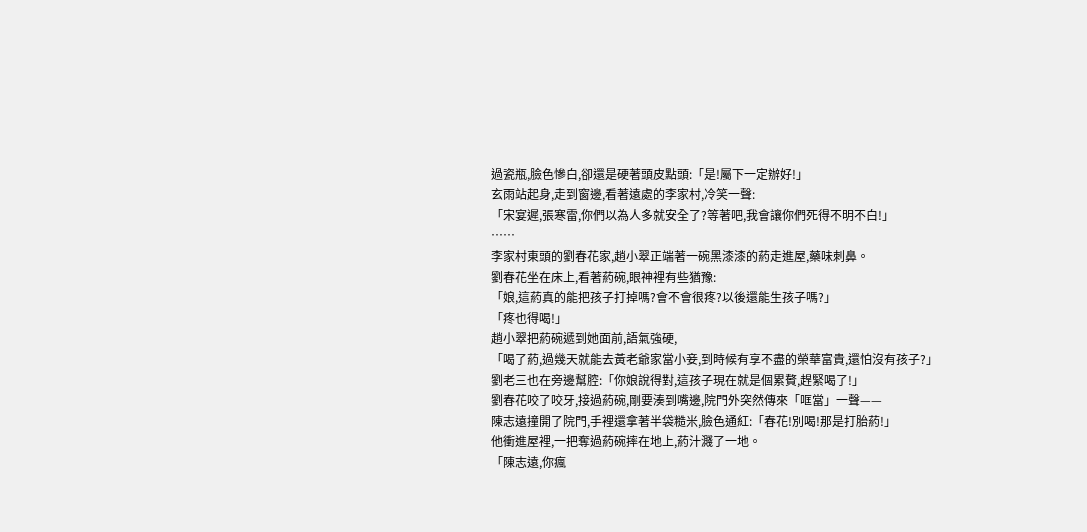過瓷瓶,臉色慘白,卻還是硬著頭皮點頭:「是!屬下一定辦好!」
玄雨站起身,走到窗邊,看著遠處的李家村,冷笑一聲:
「宋宴遲,張寒雷,你們以為人多就安全了?等著吧,我會讓你們死得不明不白!」
……
李家村東頭的劉春花家,趙小翠正端著一碗黑漆漆的葯走進屋,藥味刺鼻。
劉春花坐在床上,看著葯碗,眼神裡有些猶豫:
「娘,這葯真的能把孩子打掉嗎?會不會很疼?以後還能生孩子嗎?」
「疼也得喝!」
趙小翠把葯碗遞到她面前,語氣強硬,
「喝了葯,過幾天就能去黃老爺家當小妾,到時候有享不盡的榮華富貴,還怕沒有孩子?」
劉老三也在旁邊幫腔:「你娘說得對,這孩子現在就是個累贅,趕緊喝了!」
劉春花咬了咬牙,接過葯碗,剛要湊到嘴邊,院門外突然傳來「哐當」一聲——
陳志遠撞開了院門,手裡還拿著半袋糙米,臉色通紅:「春花!別喝!那是打胎葯!」
他衝進屋裡,一把奪過葯碗摔在地上,葯汁濺了一地。
「陳志遠,你瘋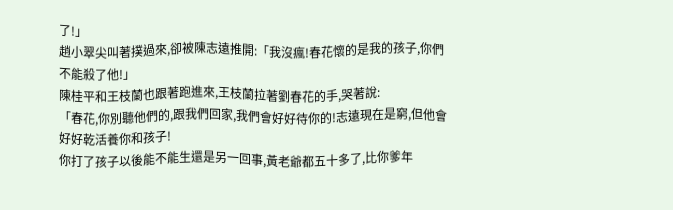了!」
趙小翠尖叫著撲過來,卻被陳志遠推開:「我沒瘋!春花懷的是我的孩子,你們不能殺了他!」
陳桂平和王枝蘭也跟著跑進來,王枝蘭拉著劉春花的手,哭著說:
「春花,你別聽他們的,跟我們回家,我們會好好待你的!志遠現在是窮,但他會好好乾活養你和孩子!
你打了孩子以後能不能生還是另一回事,黃老爺都五十多了,比你爹年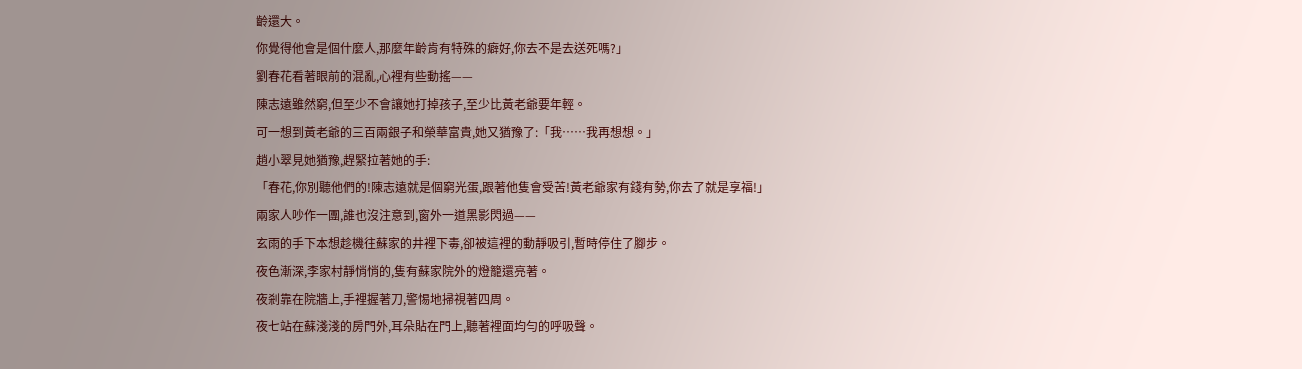齡還大。
你覺得他會是個什麼人,那麼年齡肯有特殊的癖好,你去不是去送死嗎?」
劉春花看著眼前的混亂,心裡有些動搖——
陳志遠雖然窮,但至少不會讓她打掉孩子,至少比黃老爺要年輕。
可一想到黃老爺的三百兩銀子和榮華富貴,她又猶豫了:「我……我再想想。」
趙小翠見她猶豫,趕緊拉著她的手:
「春花,你別聽他們的!陳志遠就是個窮光蛋,跟著他隻會受苦!黃老爺家有錢有勢,你去了就是享福!」
兩家人吵作一團,誰也沒注意到,窗外一道黑影閃過——
玄雨的手下本想趁機往蘇家的井裡下毒,卻被這裡的動靜吸引,暫時停住了腳步。
夜色漸深,李家村靜悄悄的,隻有蘇家院外的燈籠還亮著。
夜剎靠在院牆上,手裡握著刀,警惕地掃視著四周。
夜七站在蘇淺淺的房門外,耳朵貼在門上,聽著裡面均勻的呼吸聲。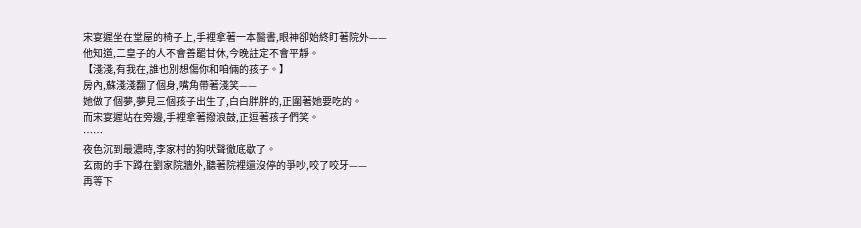宋宴遲坐在堂屋的椅子上,手裡拿著一本醫書,眼神卻始終盯著院外——
他知道,二皇子的人不會善罷甘休,今晚註定不會平靜。
【淺淺,有我在,誰也別想傷你和咱倆的孩子。】
房內,蘇淺淺翻了個身,嘴角帶著淺笑——
她做了個夢,夢見三個孩子出生了,白白胖胖的,正圍著她要吃的。
而宋宴遲站在旁邊,手裡拿著撥浪鼓,正逗著孩子們笑。
……
夜色沉到最濃時,李家村的狗吠聲徹底歇了。
玄雨的手下蹲在劉家院牆外,聽著院裡還沒停的爭吵,咬了咬牙——
再等下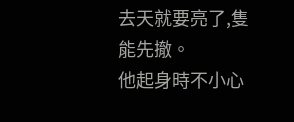去天就要亮了,隻能先撤。
他起身時不小心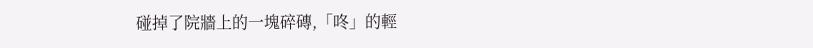碰掉了院牆上的一塊碎磚,「咚」的輕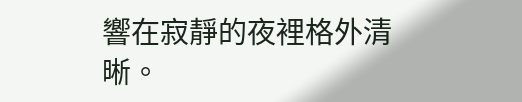響在寂靜的夜裡格外清晰。